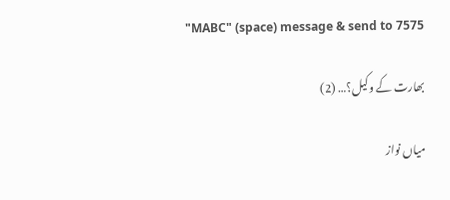"MABC" (space) message & send to 7575

بھارت کے وکیل؟… (2)

میاں نواز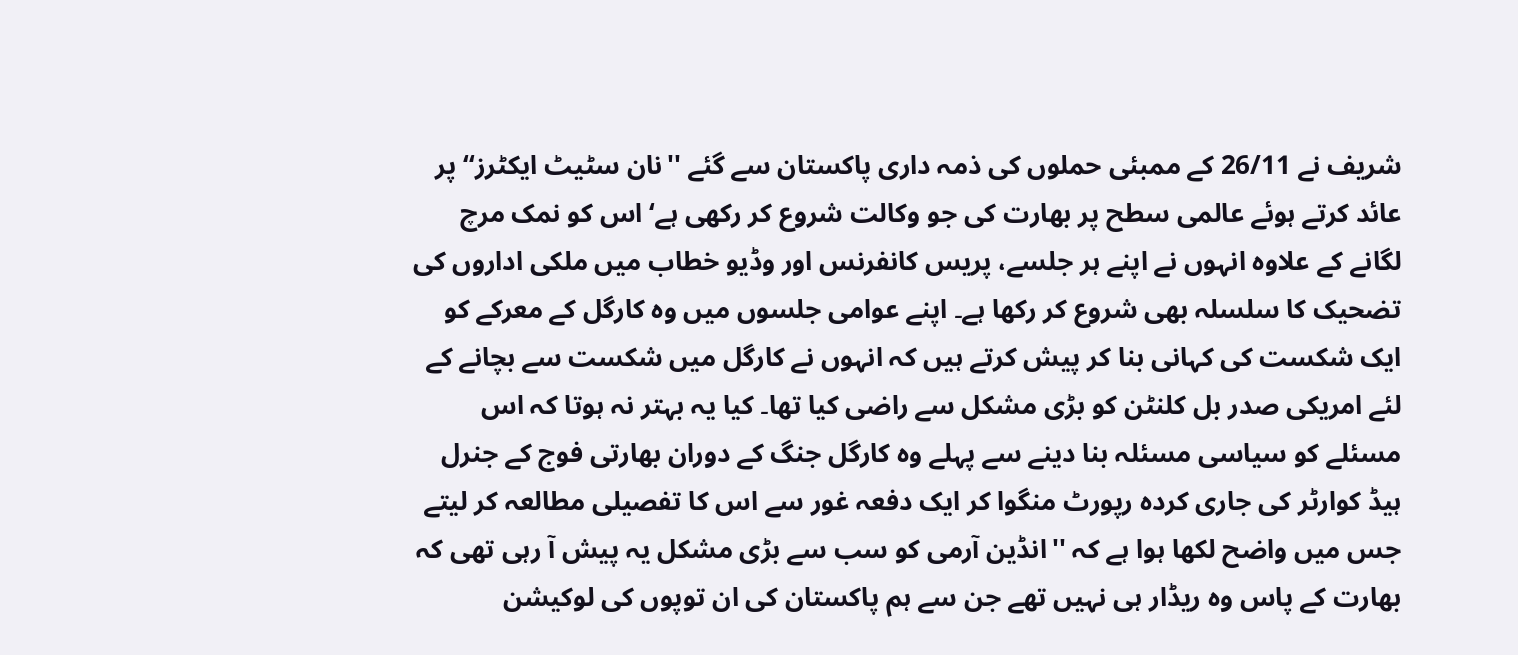شریف نے 26/11 کے ممبئی حملوں کی ذمہ داری پاکستان سے گئے ''نان سٹیٹ ایکٹرز‘‘ پر عائد کرتے ہوئے عالمی سطح پر بھارت کی جو وکالت شروع کر رکھی ہے‘ اس کو نمک مرچ لگانے کے علاوہ انہوں نے اپنے ہر جلسے، پریس کانفرنس اور وڈیو خطاب میں ملکی اداروں کی تضحیک کا سلسلہ بھی شروع کر رکھا ہے۔ اپنے عوامی جلسوں میں وہ کارگل کے معرکے کو ایک شکست کی کہانی بنا کر پیش کرتے ہیں کہ انہوں نے کارگل میں شکست سے بچانے کے لئے امریکی صدر بل کلنٹن کو بڑی مشکل سے راضی کیا تھا۔ کیا یہ بہتر نہ ہوتا کہ اس مسئلے کو سیاسی مسئلہ بنا دینے سے پہلے وہ کارگل جنگ کے دوران بھارتی فوج کے جنرل ہیڈ کوارٹر کی جاری کردہ رپورٹ منگوا کر ایک دفعہ غور سے اس کا تفصیلی مطالعہ کر لیتے جس میں واضح لکھا ہوا ہے کہ ''انڈین آرمی کو سب سے بڑی مشکل یہ پیش آ رہی تھی کہ بھارت کے پاس وہ ریڈار ہی نہیں تھے جن سے ہم پاکستان کی ان توپوں کی لوکیشن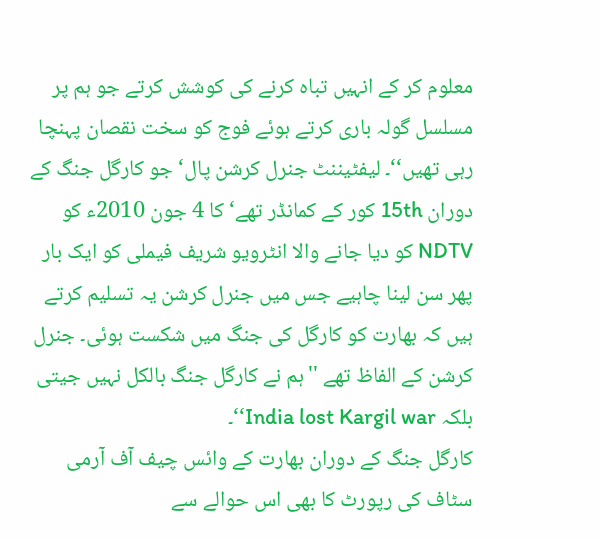معلوم کر کے انہیں تباہ کرنے کی کوشش کرتے جو ہم پر مسلسل گولہ باری کرتے ہوئے فوج کو سخت نقصان پہنچا رہی تھیں‘‘۔ لیفٹیننٹ جنرل کرشن پال‘ جو کارگل جنگ کے دوران 15th کور کے کمانڈر تھے‘ کا 4 جون 2010ء کو NDTV کو دیا جانے والا انٹرویو شریف فیملی کو ایک بار پھر سن لینا چاہیے جس میں جنرل کرشن یہ تسلیم کرتے ہیں کہ بھارت کو کارگل کی جنگ میں شکست ہوئی۔ جنرل کرشن کے الفاظ تھے ''ہم نے کارگل جنگ بالکل نہیں جیتی بلکہ India lost Kargil war‘‘۔
کارگل جنگ کے دوران بھارت کے وائس چیف آف آرمی سٹاف کی رپورٹ کا بھی اس حوالے سے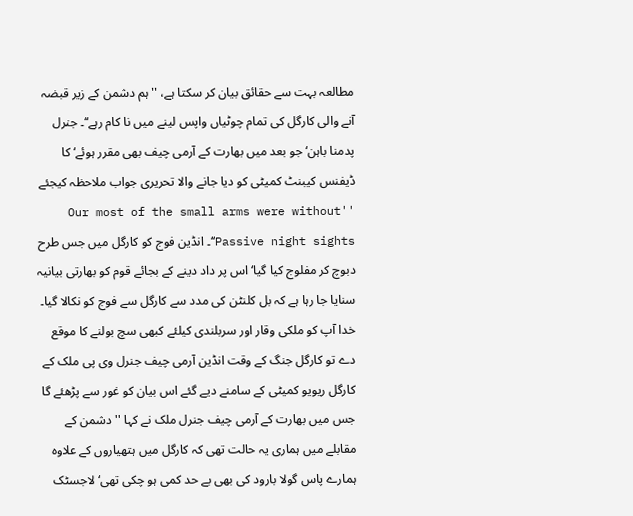مطالعہ بہت سے حقائق بیان کر سکتا ہے، ''ہم دشمن کے زیر قبضہ آنے والی کارگل کی تمام چوٹیاں واپس لینے میں نا کام رہے‘‘۔ جنرل پدمنا باہن‘ جو بعد میں بھارت کے آرمی چیف بھی مقرر ہوئے‘ کا ڈیفنس کیبنٹ کمیٹی کو دیا جانے والا تحریری جواب ملاحظہ کیجئے ''Our most of the small arms were without Passive night sights‘‘۔ انڈین فوج کو کارگل میں جس طرح دبوچ کر مفلوج کیا گیا‘ اس پر داد دینے کے بجائے قوم کو بھارتی بیانیہ سنایا جا رہا ہے کہ بل کلنٹن کی مدد سے کارگل سے فوج کو نکالا گیا۔
خدا آپ کو ملکی وقار اور سربلندی کیلئے کبھی سچ بولنے کا موقع دے تو کارگل جنگ کے وقت انڈین آرمی چیف جنرل وی پی ملک کے کارگل ریویو کمیٹی کے سامنے دیے گئے اس بیان کو غور سے پڑھئے گا جس میں بھارت کے آرمی چیف جنرل ملک نے کہا ''دشمن کے مقابلے میں ہماری یہ حالت تھی کہ کارگل میں ہتھیاروں کے علاوہ ہمارے پاس گولا بارود کی بھی بے حد کمی ہو چکی تھی‘ لاجسٹک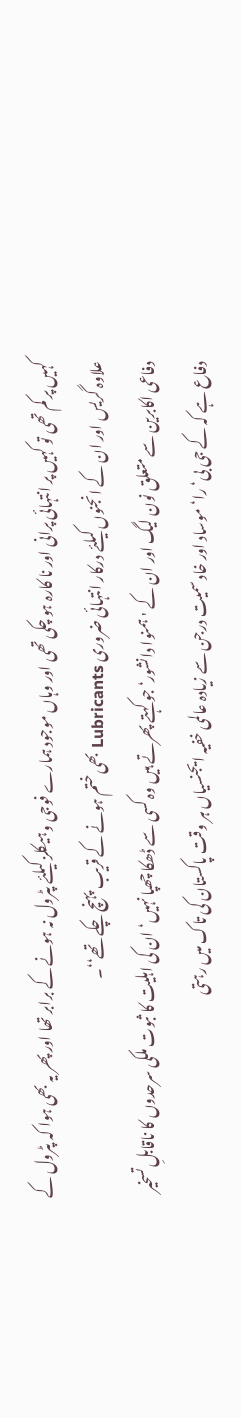کہیں پر کم تھی تو کہیں پر انتہائی پرانی اور نا کارہ ہو چکی تھی اور وہاں موجود ہمارے فوجی وہیکلز کیلئے پٹرول نہ ہونے کے برابر تھا اور پھر یہ بھی ہوا کہ پٹرول کے علاوہ گریس اور ان کے انجنوں کیلئے درکار انتہائی ضروری Lubricants بھی ختم ہونے کے قریب پہنچ چکے تھے‘‘۔
دفاعی اکابرین سے متعلق نون لیگ اور ان کے 'ہمنوا دانشور‘ جو کہتے پھرتے ہیں وہ کسی سے ڈھکا چھپا نہیں‘ ان کی اہلیت کا ثبوت ملکی سرحدوں کا ناقابلِ تسخیر دفاع ہے کہ کے جی بی‘ را‘ موساد اور خاد سمیت درجن سے زیادہ عالمی خفیہ ایجنسیاں ہر وقت پاکستان کی تاک میں رہتی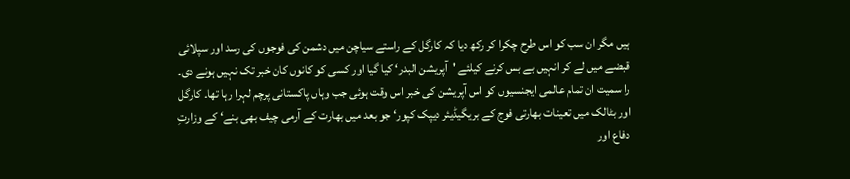ہیں مگر ان سب کو اس طرح چکرا کر رکھ دیا کہ کارگل کے راستے سیاچن میں دشمن کی فوجوں کی رسد اور سپلائی قبضے میں لے کر انہیں بے بس کرنے کیلئے 'آپریشن البدر‘ کیا گیا اور کسی کو کانوں کان خبر تک نہیں ہونے دی۔ را سمیت ان تمام عالمی ایجنسیوں کو اس آپریشن کی خبر اس وقت ہوئی جب وہاں پاکستانی پرچم لہرا رہا تھا۔ کارگل اور بٹالک میں تعینات بھارتی فوج کے بریگیڈیئر دیپک کپور‘ جو بعد میں بھارت کے آرمی چیف بھی بنے‘ کے وزارتِ دفاع اور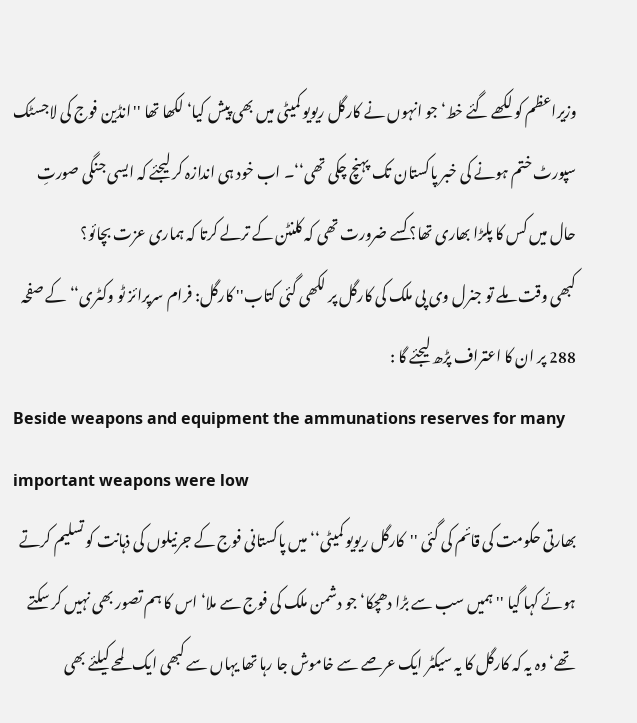وزیراعظم کو لکھے گئے خط‘ جو انہوں نے کارگل ریویو کمیٹی میں بھی پیش کیا‘ لکھا تھا ''انڈین فوج کی لاجسٹک سپورٹ ختم ہونے کی خبر پاکستان تک پہنچ چکی تھی‘‘۔ اب خود ہی اندازہ کر لیجئے کہ ایسی جنگی صورتِ حال میں کس کا پلڑا بھاری تھا؟ کسے ضرورت تھی کہ کلنٹن کے ترلے کرتا کہ ہماری عزت بچائو؟
کبھی وقت ملے تو جنرل وی پی ملک کی کارگل پر لکھی گئی کتاب'' کارگل: فرام سرپرائز ٹو وکٹری‘‘ کے صفحہ 288 پر ان کا اعتراف پڑھ لیجئے گا :
Beside weapons and equipment the ammunations reserves for many important weapons were low
بھارتی حکومت کی قائم کی گئی ''کارگل ریویو کمیٹی‘‘ میں پاکستانی فوج کے جرنیلوں کی ذہانت کو تسلیم کرتے ہوئے کہا گیا ''ہمیں سب سے بڑا دھچکا‘ جو دشمن ملک کی فوج سے ملا‘ اس کا ہم تصور بھی نہیں کر سکتے تھے‘ وہ یہ کہ کارگل کا یہ سیکٹر ایک عرصے سے خاموش جا رہا تھا یہاں سے کبھی ایک لمحے کیلئے بھی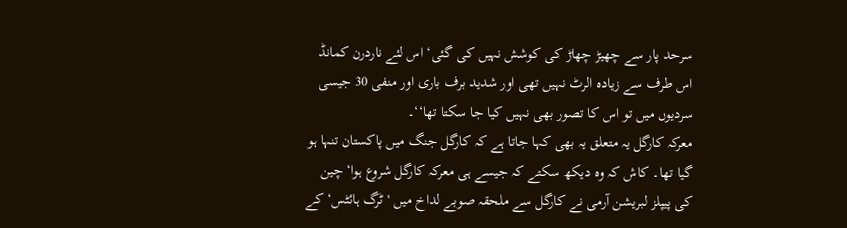سرحد پار سے چھیڑ چھاڑ کی کوشش نہیں کی گئی‘ اس لئے ناردرن کمانڈ اس طرف سے زیادہ الرٹ نہیں تھی اور شدید برف باری اور منفی 30 جیسی سردیوں میں تو اس کا تصور بھی نہیں کیا جا سکتا تھا‘‘۔
معرکہ کارگل یہ متعلق یہ بھی کہا جاتا ہے کہ کارگل جنگ میں پاکستان تنہا ہو گیا تھا۔ کاش کہ وہ دیکھ سکتے کہ جیسے ہی معرکہ کارگل شروع ہوا‘ چین کی پیپلز لبریشن آرمی نے کارگل سے ملحقہ صوبے لداخ میں 'ٹرگ ہائٹس‘ کے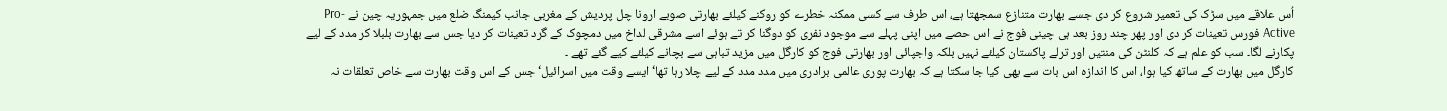اُس علاقے میں سڑک کی تعمیر شروع کر دی جسے بھارت متنازع سمجھتا ہے، اس طرف سے کسی ممکنہ خطرے کو روکنے کیلئے بھارتی صوبے ارونا چل پردیش کے مغربی جانب کیمنگ ضلع میں جمہوریہ چین نے Pro-Active فورس تعینات کر دی اور پھر چند روز بعد ہی چینی فوج نے اس حصے میں اپنی پہلے سے موجود نفری کو دوگنا کر تے ہوئے اسے مشرقی لداخ میں دمچوک کے گرد تعینات کر دیا جس سے بھارت بلبلا کر مدد کے لیے پکارنے لگا۔ سب کو علم ہے کہ کلنٹن کی منتیں اور ترلے پاکستان کیلئے نہیں بلکہ واجپائی اور بھارتی فوج کو کارگل میں مزید تباہی سے بچانے کیلئے کیے گئے تھے ۔
کارگل میں بھارت کے ساتھ کیا ہوا، اس کا اندازہ اس بات سے بھی کیا جا سکتا ہے کہ بھارت پوری عالمی برادری میں مدد مدد کے لیے چلا رہا تھا‘ ایسے وقت میں اسرائیل‘ جس کے اس وقت بھارت سے خاص تعلقات نہ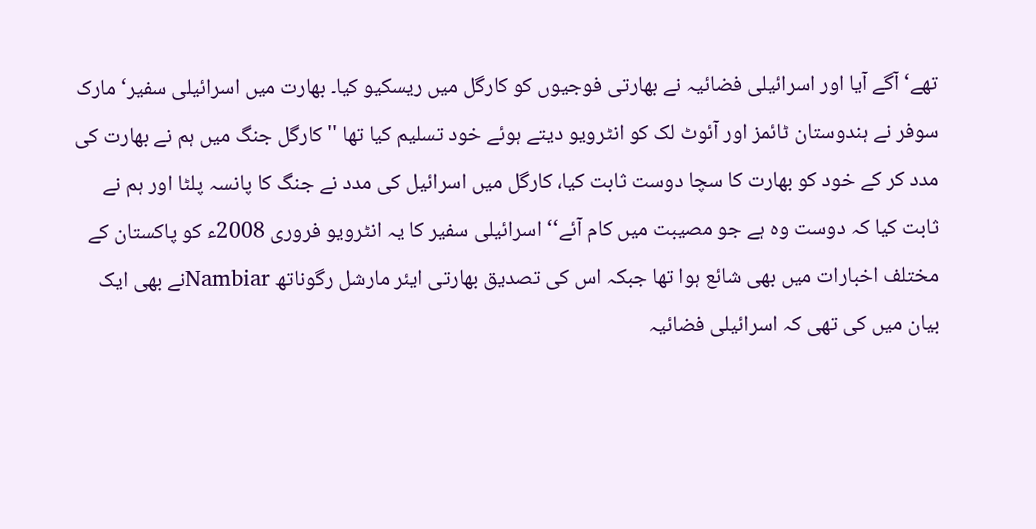تھے‘ آگے آیا اور اسرائیلی فضائیہ نے بھارتی فوجیوں کو کارگل میں ریسکیو کیا۔ بھارت میں اسرائیلی سفیر‘ مارک سوفر نے ہندوستان ٹائمز اور آئوٹ لک کو انٹرویو دیتے ہوئے خود تسلیم کیا تھا ''کارگل جنگ میں ہم نے بھارت کی مدد کر کے خود کو بھارت کا سچا دوست ثابت کیا، کارگل میں اسرائیل کی مدد نے جنگ کا پانسہ پلٹا اور ہم نے ثابت کیا کہ دوست وہ ہے جو مصیبت میں کام آئے‘‘ اسرائیلی سفیر کا یہ انٹرویو فروری 2008ء کو پاکستان کے مختلف اخبارات میں بھی شائع ہوا تھا جبکہ اس کی تصدیق بھارتی ایئر مارشل رگوناتھ Nambiarنے بھی ایک بیان میں کی تھی کہ اسرائیلی فضائیہ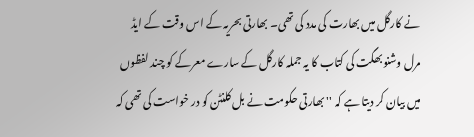نے کارگل میں بھارت کی مدد کی تھی۔ بھارتی بحریہ کے اس وقت کے ایڈ مرل وشنو بھگت کی کتاب کا یہ جملہ کارگل کے سارے معرکے کو چند لفظوں میں بیان کر دیتا ہے کہ ''بھارتی حکومت نے بل کلنٹن کو در خواست کی تھی کہ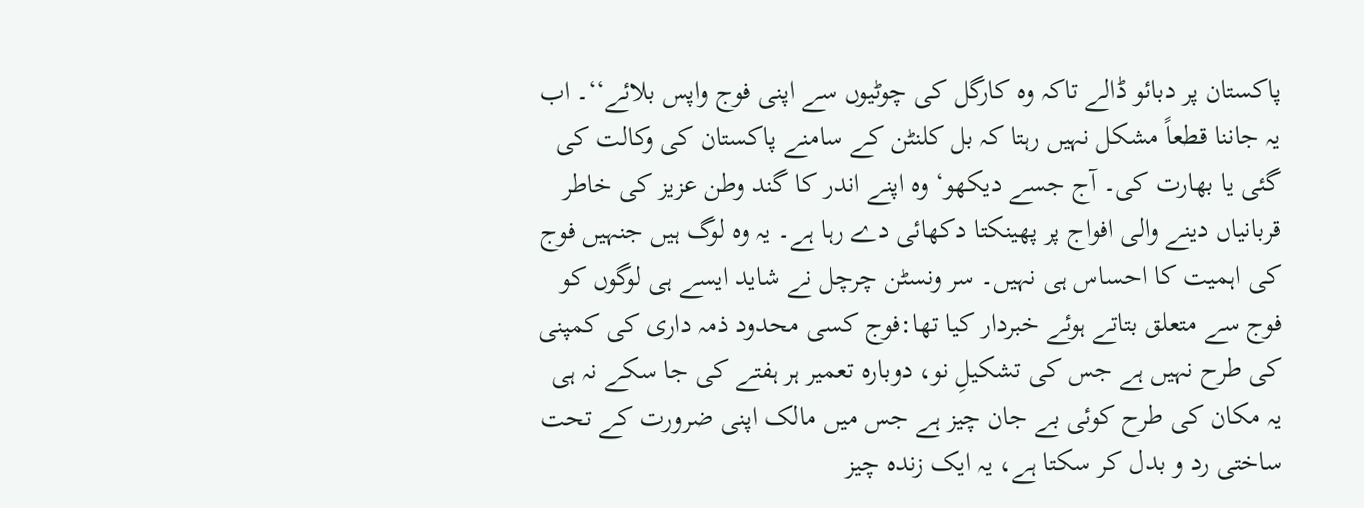پاکستان پر دبائو ڈالے تاکہ وہ کارگل کی چوٹیوں سے اپنی فوج واپس بلائے‘‘۔ اب یہ جاننا قطعاً مشکل نہیں رہتا کہ بل کلنٹن کے سامنے پاکستان کی وکالت کی گئی یا بھارت کی۔ آج جسے دیکھو‘ وہ اپنے اندر کا گند وطن عزیز کی خاطر قربانیاں دینے والی افواج پر پھینکتا دکھائی دے رہا ہے۔ یہ وہ لوگ ہیں جنہیں فوج کی اہمیت کا احساس ہی نہیں۔ سر ونسٹن چرچل نے شاید ایسے ہی لوگوں کو فوج سے متعلق بتاتے ہوئے خبردار کیا تھا:فوج کسی محدود ذمہ داری کی کمپنی کی طرح نہیں ہے جس کی تشکیلِ نو، دوبارہ تعمیر ہر ہفتے کی جا سکے نہ ہی یہ مکان کی طرح کوئی بے جان چیز ہے جس میں مالک اپنی ضرورت کے تحت ساختی رد و بدل کر سکتا ہے، یہ ایک زندہ چیز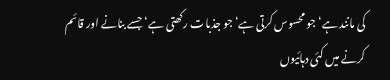کی مانند ہے‘ جو محسوس کرتی ہے‘ جو جذبات رکھتی ہے‘ جسے بنانے اور قائم کرنے میں کئی دہائیوں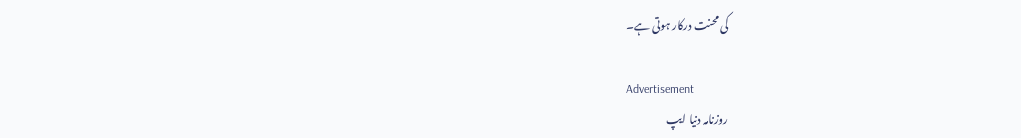کی محنت درکار ہوتی ہے۔

Advertisement
روزنامہ دنیا ایپ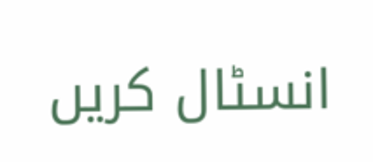انسٹال کریں